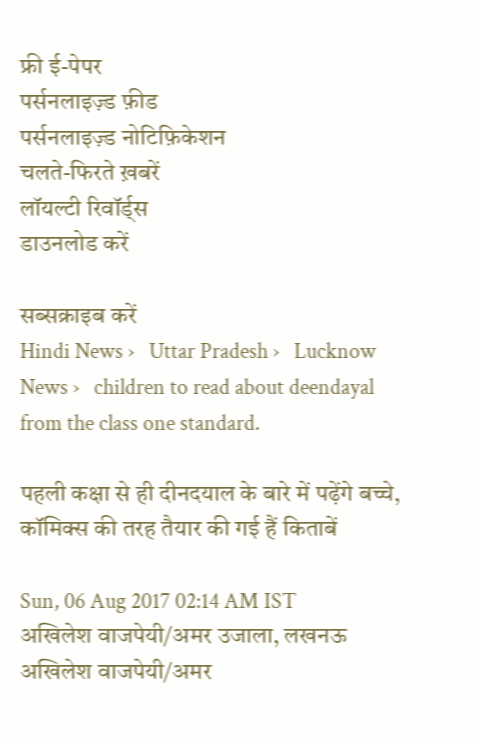फ्री ई-पेपर
पर्सनलाइज़्ड फ़ीड
पर्सनलाइज़्ड नोटिफ़िकेशन
चलते-फिरते ख़बरें
लॉयल्टी रिवॉर्ड्स
डाउनलोड करें

सब्सक्राइब करें
Hindi News ›   Uttar Pradesh ›   Lucknow News ›   children to read about deendayal from the class one standard.

पहली कक्षा से ही दीनदयाल के बारे में पढ़ेंगे बच्चे, कॉमिक्स की तरह तैयार की गई हैं किताबें

Sun, 06 Aug 2017 02:14 AM IST
अखिलेश वाजपेयी/अमर उजाला, लखनऊ
अखिलेश वाजपेयी/अमर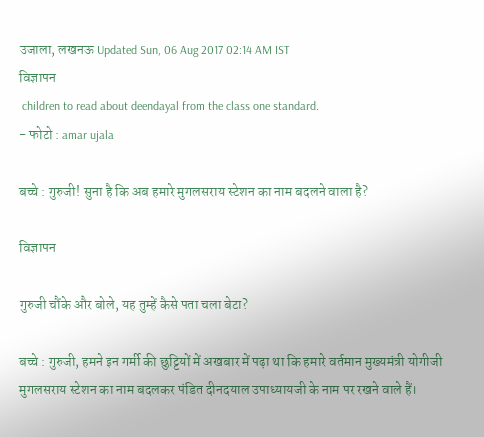उजाला, लखनऊ Updated Sun, 06 Aug 2017 02:14 AM IST
विज्ञापन
 children to read about deendayal from the class one standard.
- फोटो : amar ujala

बच्चे : गुरुजी! सुना है कि अब हमारे मुगलसराय स्टेशन का नाम बदलने वाला है?

विज्ञापन

गुरुजी चौंके और बोले, यह तुम्हें कैसे पता चला बेटा?

बच्चे : गुरुजी, हमने इन गर्मी की छुट्टियों में अखबार में पढ़ा था कि हमारे वर्तमान मुख्यमंत्री योगीजी मुगलसराय स्टेशन का नाम बदलकर पंडित दीनदयाल उपाध्यायजी के नाम पर रखने वाले हैं।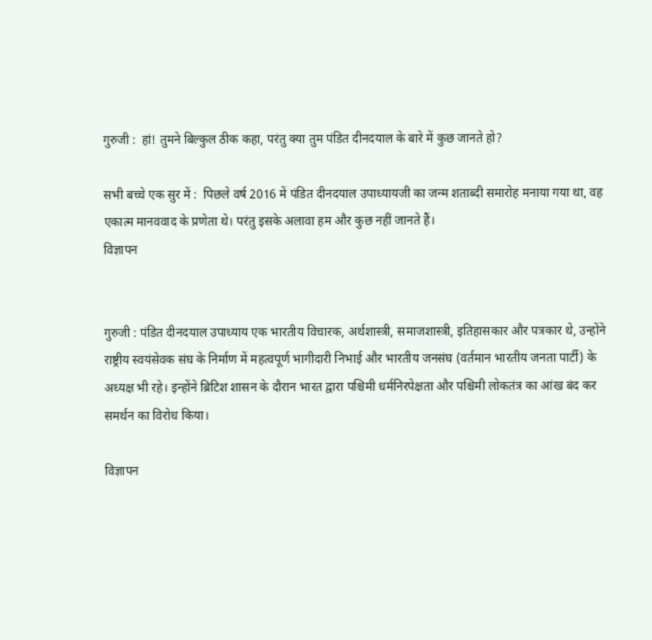गुरुजी :  हां! तुमने बिल्कुल ठीक कहा, परंतु क्या तुम पंडित दीनदयाल के बारे में कुछ जानते हो?

सभी बच्चे एक सुर में :  पिछले वर्ष 2016 में पंडित दीनदयाल उपाध्यायजी का जन्म शताब्दी समारोह मनाया गया था, वह एकात्म मानववाद के प्रणेता थे। परंतु इसके अलावा हम और कुछ नहीं जानते हैं।
विज्ञापन


गुरुजी : पंडित दीनदयाल उपाध्याय एक भारतीय विचारक, अर्थशास्त्री, समाजशास्त्री, इतिहासकार और पत्रकार थे, उन्होंने राष्ट्रीय स्वयंसेवक संघ के निर्माण में महत्वपूर्ण भागीदारी निभाई और भारतीय जनसंघ (वर्तमान भारतीय जनता पार्टी) के अध्यक्ष भी रहे। इन्होंने ब्रिटिश शासन के दौरान भारत द्वारा पश्चिमी धर्मनिरपेक्षता और पश्चिमी लोकतंत्र का आंख बंद कर समर्थन का विरोध किया।

विज्ञापन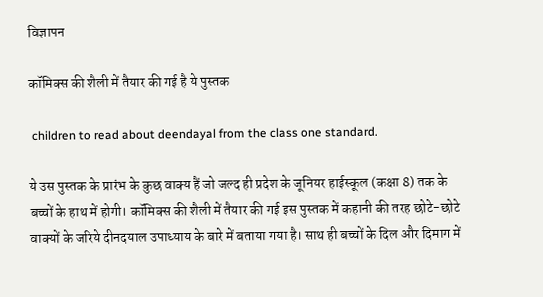विज्ञापन

कॉमिक्स की शैली में तैयार की गई है ये पुस्तक

 children to read about deendayal from the class one standard.

ये उस पुस्तक के प्रारंभ के कुछ वाक्य हैं जो जल्द ही प्रदेश के जूनियर हाईस्कूल (कक्षा 8) तक के बच्चों के हाथ में होगी। कॉमिक्स की शैली में तैयार की गई इस पुस्तक में कहानी की तरह छोटे-छोटे वाक्यों के जरिये दीनदयाल उपाध्याय के बारे में बताया गया है। साथ ही बच्चों के दिल और दिमाग में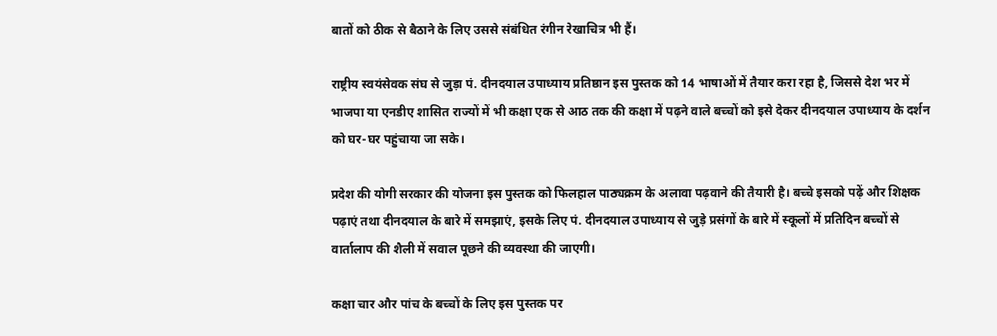बातों को ठीक से बैठाने के लिए उससे संबंधित रंगीन रेखाचित्र भी हैं।

राष्ट्रीय स्वयंसेवक संघ से जुड़ा पं. दीनदयाल उपाध्याय प्रतिष्ठान इस पुस्तक को 14 भाषाओं में तैयार करा रहा है, जिससे देश भर में भाजपा या एनडीए शासित राज्यों में भी कक्षा एक से आठ तक की कक्षा में पढ़ने वाले बच्चों को इसे देकर दीनदयाल उपाध्याय के दर्शन को घर-घर पहुंचाया जा सके।

प्रदेश की योगी सरकार की योजना इस पुस्तक को फिलहाल पाठ्यक्रम के अलावा पढ़वाने की तैयारी है। बच्चे इसको पढ़ें और शिक्षक पढ़ाएं तथा दीनदयाल के बारे में समझाएं, इसके लिए पं. दीनदयाल उपाध्याय से जुड़े प्रसंगों के बारे में स्कूलों में प्रतिदिन बच्चों से वार्तालाप की शैली में सवाल पूछने की व्यवस्था की जाएगी।

कक्षा चार और पांच के बच्चों के लिए इस पुस्तक पर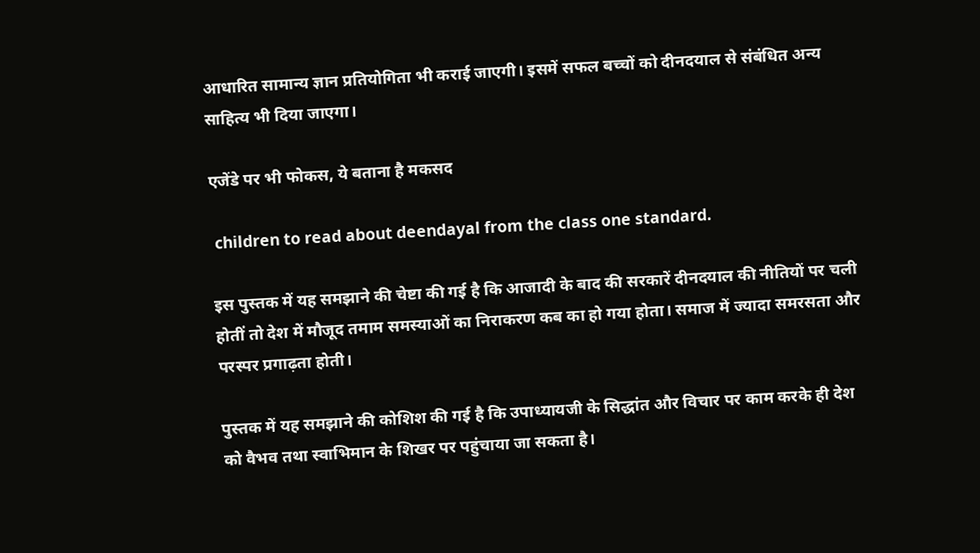आधारित सामान्य ज्ञान प्रतियोगिता भी कराई जाएगी। इसमें सफल बच्चों को दीनदयाल से संबंधित अन्य साहित्य भी दिया जाएगा।

एजेंडे पर भी फोकस, ये बताना है मकसद

 children to read about deendayal from the class one standard.

इस पुस्तक में यह समझाने की चेष्टा की गई है कि आजादी के बाद की सरकारें दीनदयाल की नीतियों पर चली होतीं तो देश में मौजूद तमाम समस्याओं का निराकरण कब का हो गया होता। समाज में ज्यादा समरसता और परस्पर प्रगाढ़ता होती।

पुस्तक में यह समझाने की कोशिश की गई है कि उपाध्यायजी के सिद्धांत और विचार पर काम करके ही देश को वैभव तथा स्वाभिमान के शिखर पर पहुंचाया जा सकता है।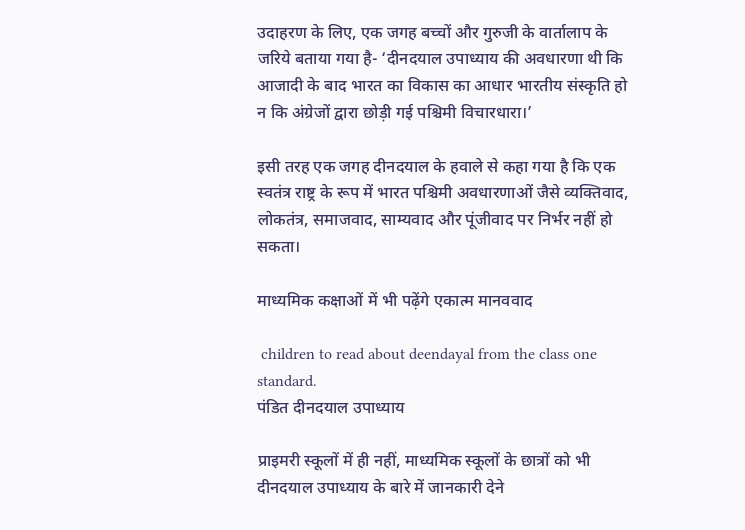उदाहरण के लिए, एक जगह बच्चों और गुरुजी के वार्तालाप के जरिये बताया गया है- ‘दीनदयाल उपाध्याय की अवधारणा थी कि आजादी के बाद भारत का विकास का आधार भारतीय संस्कृति हो न कि अंग्रेजों द्वारा छोड़ी गई पश्चिमी विचारधारा।’

इसी तरह एक जगह दीनदयाल के हवाले से कहा गया है कि एक स्वतंत्र राष्ट्र के रूप में भारत पश्चिमी अवधारणाओं जैसे व्यक्तिवाद, लोकतंत्र, समाजवाद, साम्यवाद और पूंजीवाद पर निर्भर नहीं हो सकता।

माध्यमिक कक्षाओं में भी पढ़ेंगे एकात्म मानववाद

 children to read about deendayal from the class one standard.
पंडित दीनदयाल उपाध्याय

प्राइमरी स्कूलों में ही नहीं, माध्यमिक स्कूलों के छात्रों को भी दीनदयाल उपाध्याय के बारे में जानकारी देने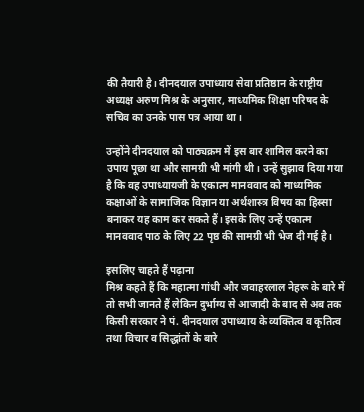की तैयारी है। दीनदयाल उपाध्याय सेवा प्रतिष्ठान के राष्ट्रीय अध्यक्ष अरुण मिश्र के अनुसार, माध्यमिक शिक्षा परिषद के सचिव का उनके पास पत्र आया था।

उन्होंने दीनदयाल को पाठ्यक्रम में इस बार शामिल करने का उपाय पूछा था और सामग्री भी मांगी थी। उन्हें सुझाव दिया गया है कि वह उपाध्यायजी के एकात्म मानववाद को माध्यमिक कक्षाओं के सामाजिक विज्ञान या अर्थशास्त्र विषय का हिस्सा बनाकर यह काम कर सकते हैं। इसके लिए उन्हें एकात्म मानववाद पाठ के लिए 22 पृष्ठ की सामग्री भी भेज दी गई है।

इसलिए चाहते हैं पढ़ाना
मिश्र कहते हैं कि महात्मा गांधी और जवाहरलाल नेहरू के बारे में तो सभी जानते हैं लेकिन दुर्भाग्य से आजादी के बाद से अब तक किसी सरकार ने पं. दीनदयाल उपाध्याय के व्यक्तित्व व कृतित्व तथा विचार व सिद्धांतों के बारे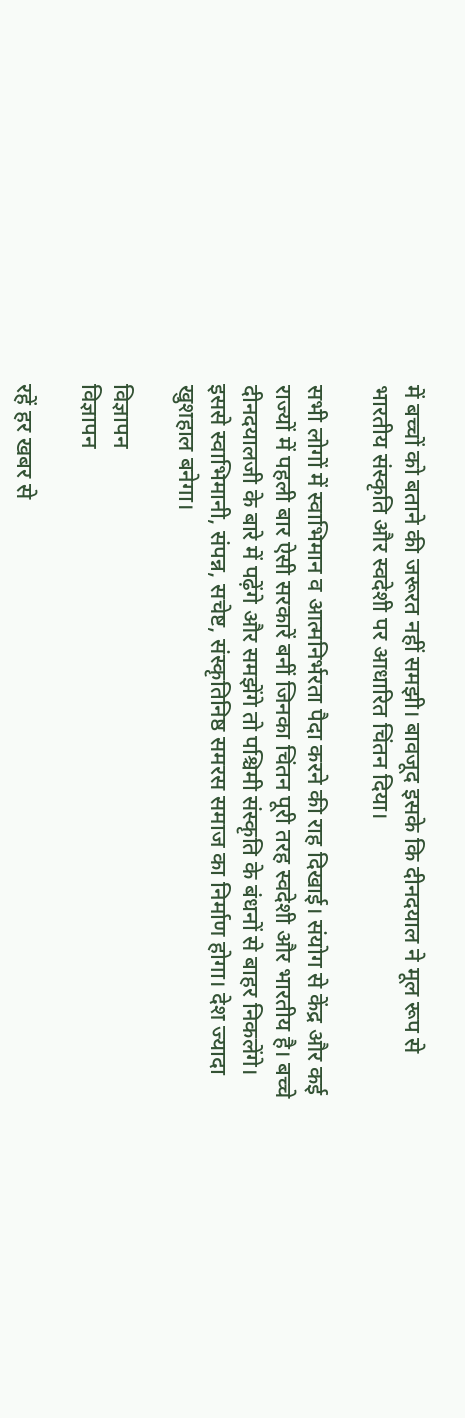में बच्चों को बताने की जरूरत नहीं समझी। बावजूद इसके कि दीनदयाल ने मूल रूप से भारतीय संस्कृति और स्वदेशी पर आधारित चिंतन दिया।

सभी लोगों में स्वाभिमान व आत्मनिर्भरता पैदा करने की राह दिखाई। संयोग से केंद्र और कई राज्यों में पहली बार ऐसी सरकारें बनीं जिनका चिंतन पूरी तरह स्वदेशी और भारतीय है। बच्चे दीनदयालजी के बारे में पढ़ेंगे और समझेंगे तो पश्चिमी संस्कृति के बंधनों से बाहर निकलेंगे। इससे स्वाभिमानी, संपन्न, सचेष्ट, संस्कृतिनिष्ठ समरस समाज का निर्माण होगा। देश ज्यादा खुशहाल बनेगा।

विज्ञापन
विज्ञापन

रहें हर खबर से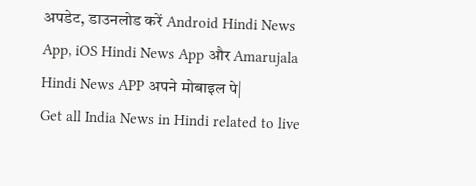अपडेट, डाउनलोड करें Android Hindi News App, iOS Hindi News App और Amarujala Hindi News APP अपने मोबाइल पे|
Get all India News in Hindi related to live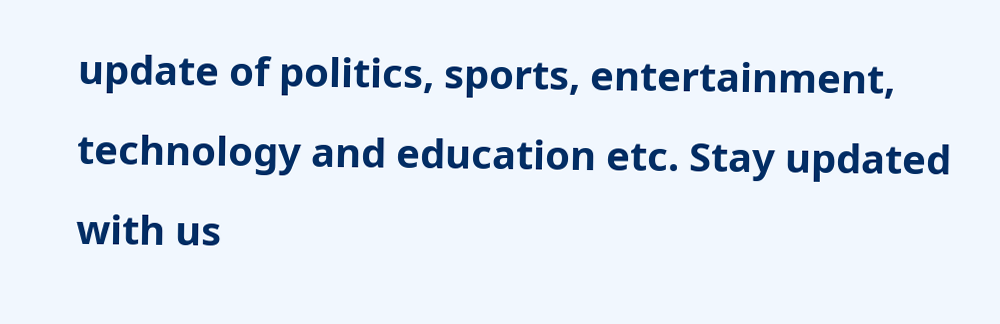update of politics, sports, entertainment, technology and education etc. Stay updated with us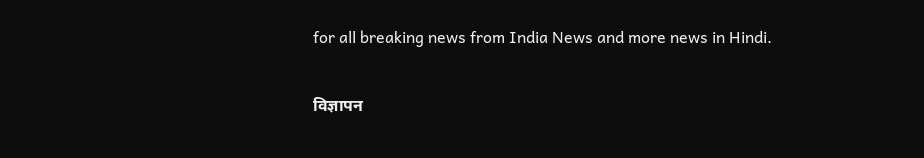for all breaking news from India News and more news in Hindi.

विज्ञापन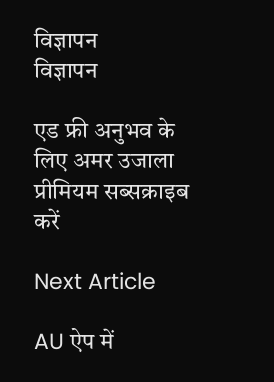विज्ञापन
विज्ञापन

एड फ्री अनुभव के लिए अमर उजाला प्रीमियम सब्सक्राइब करें

Next Article

AU ऐप में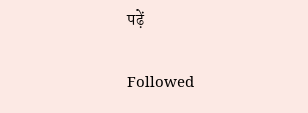पढ़ें

Followed